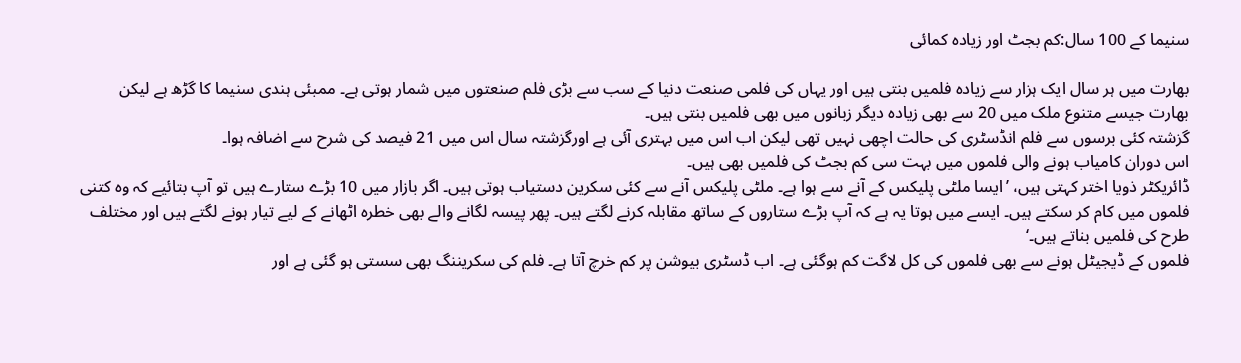سنیما کے 100 سال:کم بجٹ اور زیادہ کمائی

بھارت میں ہر سال ایک ہزار سے زیادہ فلمیں بنتی ہیں اور یہاں کی فلمی صنعت دنیا کے سب سے بڑی فلم صنعتوں میں شمار ہوتی ہے۔ ممبئی ہندی سنیما کا گڑھ ہے لیکن بھارت جیسے متنوع ملک میں 20 سے بھی زیادہ دیگر زبانوں میں بھی فلمیں بنتی ہیں۔
گزشتہ کئی برسوں سے فلم انڈسٹری کی حالت اچھی نہیں تھی لیکن اب اس میں بہتری آئی ہے اورگزشتہ سال اس میں 21 فیصد کی شرح سے اضافہ ہوا۔
اس دوران کامیاب ہونے والی فلموں میں بہت سی کم بجٹ کی فلمیں بھی ہیں۔
ڈائریکٹر ذويا اختر کہتی ہیں، ’ایسا ملٹی پلیکس کے آنے سے ہوا ہے۔ ملٹی پلیکس آنے سے کئی سکرین دستیاب ہوتی ہیں۔ اگر بازار میں 10 بڑے ستارے ہیں تو آپ بتائیے کہ وہ کتنی فلموں میں کام کر سکتے ہیں۔ ایسے میں ہوتا یہ ہے کہ آپ بڑے ستاروں کے ساتھ مقابلہ کرنے لگتے ہیں۔ پھر پیسہ لگانے والے بھی خطرہ اٹھانے کے لیے تیار ہونے لگتے ہیں اور مختلف طرح کی فلمیں بناتے ہیں۔‘
فلموں کے ڈیجیٹل ہونے سے بھی فلموں کی کل لاگت کم ہوگئی ہے۔ اب ڈسٹری بيوشن پر کم خرچ آتا ہے۔ فلم کی سکریننگ بھی سستی ہو گئی ہے اور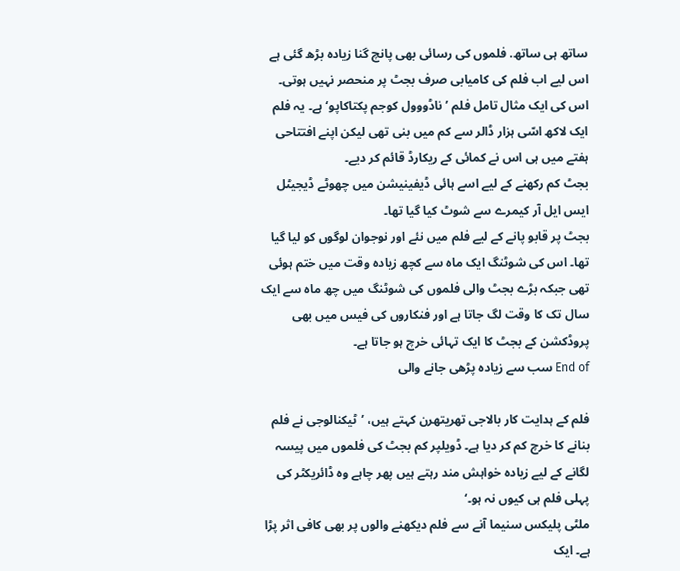ساتھ ہی ساتھ. فلموں کی رسائی بھی پانچ گنا زیادہ بڑھ گئی ہے اس لیے اب فلم کی کامیابی صرف بجٹ پر منحصر نہیں ہوتی۔
اس کی ایک مثال تامل فلم ’ناڈووول كوجم پكتاكاپو‘ ہے۔ یہ فلم ایک لاکھ اسّی ہزار ڈالر سے کم میں بنی تھی لیکن اپنے افتتاحی ہفتے میں ہی اس نے کمائی کے ریکارڈ قائم کر دیے۔
بجٹ کم رکھنے کے لیے اسے ہائی ڈیفینیشن میں چھوٹے ڈیجیٹل ایس ایل آر کیمرے سے شوٹ کیا گیا تھا۔
بجٹ پر قابو پانے کے لیے فلم میں نئے اور نوجوان لوگوں کو لیا گیا تھا۔ اس کی شوٹنگ ایک ماہ سے کچھ زیادہ وقت میں ختم ہوئی تھی جبکہ بڑے بجٹ والی فلموں کی شوٹنگ میں چھ ماہ سے ایک سال تک کا وقت لگ جاتا ہے اور فنکاروں کی فیس میں بھی پروڈکشن کے بجٹ کا ایک تہائی خرچ ہو جاتا ہے۔
End of سب سے زیادہ پڑھی جانے والی

فلم کے ہدایت کار بالاجی تھريتھرن کہتے ہیں، ’ٹیکنالوجی نے فلم بنانے کا خرچ کم کر دیا ہے۔ ڈویلپر کم بجٹ کی فلموں میں پیسہ لگانے کے لیے زیادہ خواہش مند رہتے ہیں پھر چاہے وہ ڈائریکٹر کی پہلی فلم ہی کیوں نہ ہو۔‘
ملٹی پلیکس سنیما آنے سے فلم دیکھنے والوں پر بھی کافی اثر پڑا ہے۔ ایک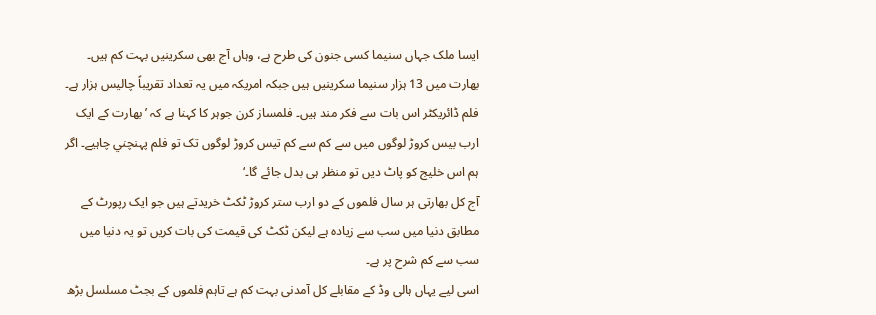ایسا ملک جہاں سنیما کسی جنون کی طرح ہے، وہاں آج بھی سکرینیں بہت کم ہیں۔ بھارت میں 13 ہزار سنیما سکرینیں ہیں جبکہ امریکہ میں یہ تعداد تقریباً چالیس ہزار ہے۔
فلم ڈائریکٹر اس بات سے فکر مند ہیں۔ فلمساز کرن جوہر کا کہنا ہے کہ ’بھارت کے ایک ارب بیس کروڑ لوگوں میں سے کم سے کم تیس کروڑ لوگوں تک تو فلم پہنچني چاہیے۔ اگر ہم اس خلیج کو پاٹ دیں تو منظر ہی بدل جائے گا۔‘
آج کل بھارتی ہر سال فلموں کے دو ارب ستر کروڑ ٹکٹ خریدتے ہیں جو ایک رپورٹ کے مطابق دنیا میں سب سے زیادہ ہے لیکن ٹكٹ کی قیمت کی بات کریں تو یہ دنیا میں سب سے کم شرح پر ہے۔
اسی لیے یہاں ہالی وڈ کے مقابلے کل آمدنی بہت کم ہے تاہم فلموں کے بجٹ مسلسل بڑھ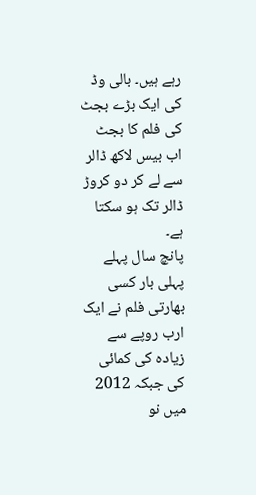رہے ہیں۔ بالی وڈ کی ایک بڑے بجٹ کی فلم کا بجٹ اب بیس لاکھ ڈالر سے لے کر دو کروڑ ڈالر تک ہو سکتا ہے۔
پانچ سال پہلے پہلی بار کسی بھارتی فلم نے ایک ارب روپے سے زیادہ کی کمائی کی جبکہ 2012 میں نو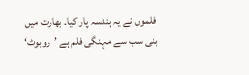فلموں نے یہ ہندسہ پار کیا۔ بھارت میں بنی سب سے مہنگی فلم ہے ’روبوٹ‘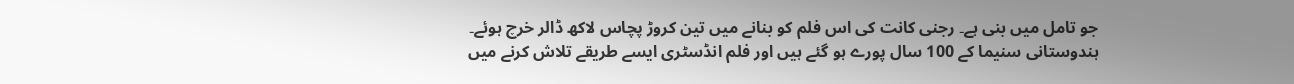جو تامل میں بنی ہے۔ رجنی کانت کی اس فلم کو بنانے میں تین کروڑ پچاس لاکھ ڈالر خرچ ہوئے۔
ہندوستانی سنیما کے 100 سال پورے ہو گئے ہیں اور فلم انڈسٹری ایسے طریقے تلاش کرنے میں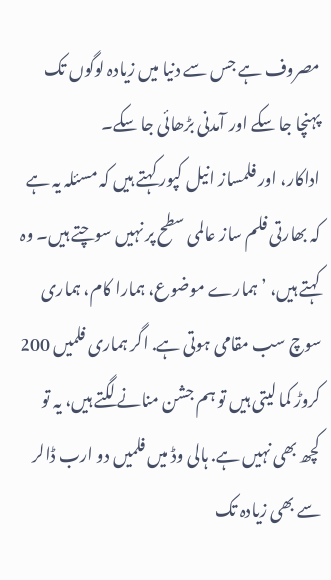مصروف ہے جس سے دنیا میں زیادہ لوگوں تک پہنچا جا سکے اور آمدنی بڑھائی جا سکے۔
اداکار، اور فلمساز انیل کپور کہتے ہیں کہ مسئلہ یہ ہے کہ بھارتی فلم ساز عالمی سطح پر نہیں سوچتے ہیں۔ وہ کہتے ہیں، ’ہمارے موضوع، ہمارا کام، ہماری سوچ سب مقامی ہوتی ہے. اگر ہماری فلمیں 200 کروڑ کما لیتی ہیں تو ہم جشن منانے لگتے ہیں، یہ تو کچھ بھی نہیں ہے. ہالی وڈ میں فلمیں دو ارب ڈالر سے بھی زیادہ تک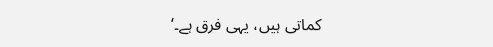کماتی ہیں، یہی فرق ہے۔‘